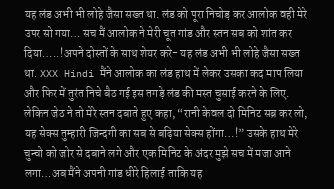यह लंड अभी भी लोहे जैसा सख्त था. लंड को पूरा निचोड़ कर आलोक वही मेरे उपर सो गया… सच मैं आलोक ने मेरी चूत गांड और स्तन सब को शांत कर दिया…..!अपने दोस्तों के साथ शेयर करे- यह लंड अभी भी लोहे जैसा सख्त था. XXX Hindi मैंने आलोक का लंड हाथ में लेकर उसका कद माप लिया और फिर में तुरंत निचे बैठ गई इस तगड़े लंड की मस्त चुसाई करने के लिए. लेकिन जेठ ने तो मेरे स्तन दबाते हुए कहा, “रानी केवल दो मिनिट सब्र कर लो, यह सेक्स तुम्हारी जिन्दगी का सब से बढ़िया सेक्स होंगा…!” उसके हाथ मेरे चुन्चो को जोर से दबाने लगे और एक मिनिट के अंदर मुझे सच में मजा आने लगा…अब मैंने अपनी गांड धीरे हिलाई ताकि यह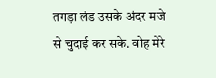तगड़ा लंड उसके अंदर मजे से चुदाई कर सके. वोह मेरे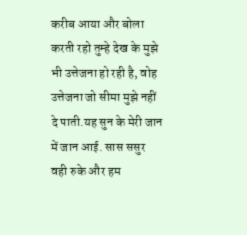करीब आया और बोला करती रहो तुम्हे देख के मुझे भी उत्तेजना हो रही है, वोह उत्तेजना जो सीमा मुझे नहीं दे पाती.यह सुन के मेरी जान में जान आई. सास ससुर वही रुके और हम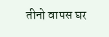तीनो वापस घर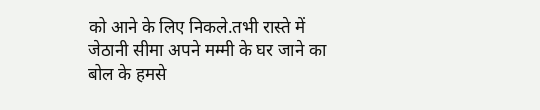को आने के लिए निकले.तभी रास्ते में जेठानी सीमा अपने मम्मी के घर जाने का बोल के हमसे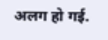अलग हो गई.